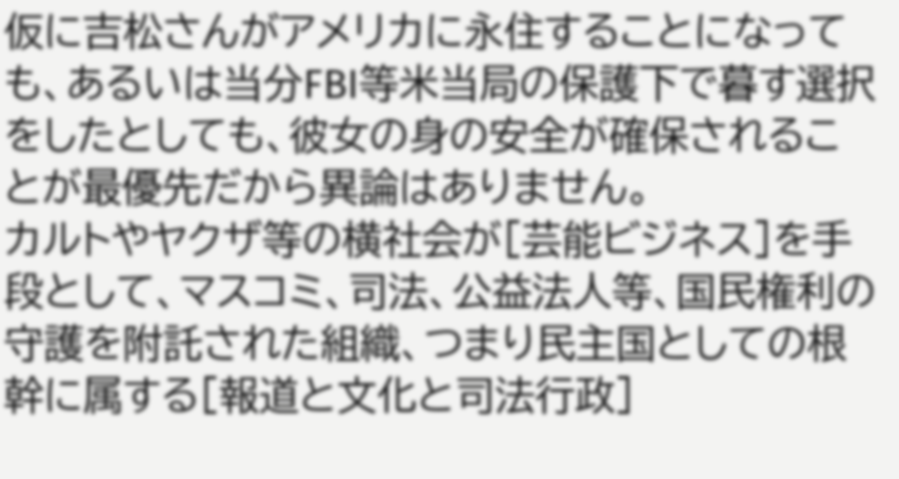仮に吉松さんがアメリカに永住することになっても、あるいは当分FBI等米当局の保護下で暮す選択をしたとしても、彼女の身の安全が確保されることが最優先だから異論はありません。
カルトやヤクザ等の横社会が[芸能ビジネス]を手段として、マスコミ、司法、公益法人等、国民権利の守護を附託された組織、つまり民主国としての根幹に属する[報道と文化と司法行政]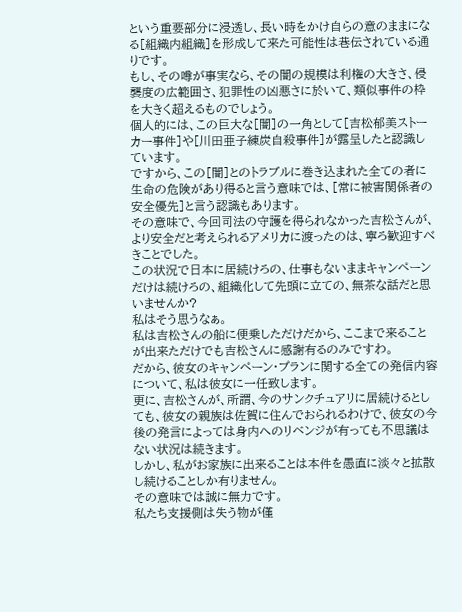という重要部分に浸透し、長い時をかけ自らの意のままになる[組織内組織]を形成して来た可能性は巷伝されている通りです。
もし、その噂が事実なら、その闇の規模は利権の大きさ、侵襲度の広範囲さ、犯罪性の凶悪さに於いて、類似事件の枠を大きく超えるものでしょう。
個人的には、この巨大な[闇]の一角として[吉松郁美ストーカー事件]や[川田亜子練炭自殺事件]が露呈したと認識しています。
ですから、この[闇]とのトラブルに巻き込まれた全ての者に生命の危険があり得ると言う意味では、[常に被害関係者の安全優先]と言う認識もあります。
その意味で、今回司法の守護を得られなかった吉松さんが、より安全だと考えられるアメリカに渡ったのは、寧ろ歓迎すべきことでした。
この状況で日本に居続けろの、仕事もないままキャンペーンだけは続けろの、組織化して先頭に立ての、無茶な話だと思いませんか?
私はそう思うなぁ。
私は吉松さんの船に便乗しただけだから、ここまで来ることが出来ただけでも吉松さんに感謝有るのみですわ。
だから、彼女のキャンペーン・プランに関する全ての発信内容について、私は彼女に一任致します。
更に、吉松さんが、所謂、今のサンクチュアリに居続けるとしても、彼女の親族は佐賀に住んでおられるわけで、彼女の今後の発言によっては身内へのリベンジが有っても不思議はない状況は続きます。
しかし、私がお家族に出来ることは本件を愚直に淡々と拡散し続けることしか有りません。
その意味では誠に無力です。
私たち支援側は失う物が僅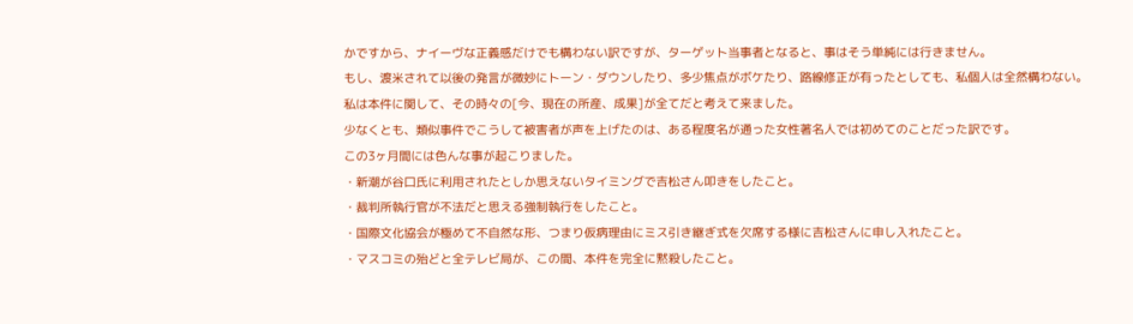かですから、ナイーヴな正義感だけでも構わない訳ですが、ターゲット当事者となると、事はそう単純には行きません。
もし、渡米されて以後の発言が微妙にトーン・ダウンしたり、多少焦点がボケたり、路線修正が有ったとしても、私個人は全然構わない。
私は本件に関して、その時々の[今、現在の所産、成果]が全てだと考えて来ました。
少なくとも、類似事件でこうして被害者が声を上げたのは、ある程度名が通った女性著名人では初めてのことだった訳です。
この3ヶ月間には色んな事が起こりました。
・新潮が谷口氏に利用されたとしか思えないタイミングで吉松さん叩きをしたこと。
・裁判所執行官が不法だと思える強制執行をしたこと。
・国際文化協会が極めて不自然な形、つまり仮病理由にミス引き継ぎ式を欠席する様に吉松さんに申し入れたこと。
・マスコミの殆どと全テレビ局が、この間、本件を完全に黙殺したこと。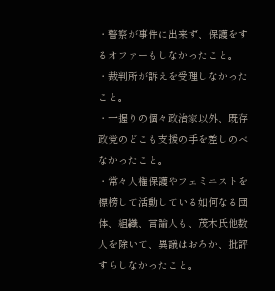・警察が事件に出来ず、保護をするオファーもしなかったこと。
・裁判所が訴えを受理しなかったこと。
・一握りの個々政治家以外、既存政党のどこも支援の手を差しのべなかったこと。
・常々人権保護やフェミニストを標榜して活動している如何なる団体、組織、言論人も、茂木氏他数人を除いて、異議はおろか、批評すらしなかったこと。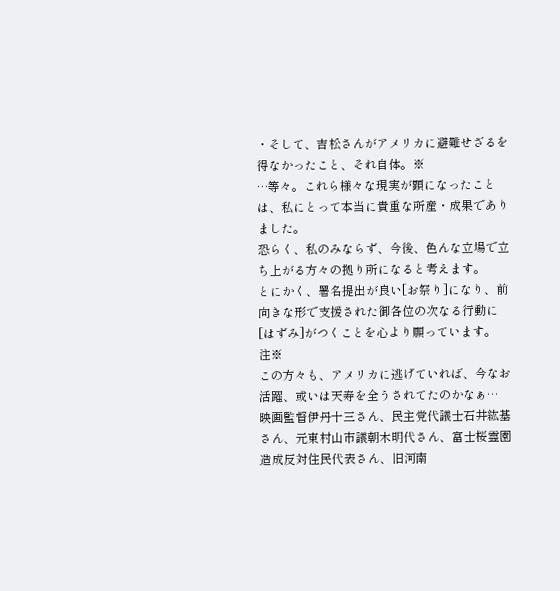・そして、吉松さんがアメリカに避難せざるを得なかったこと、それ自体。※
…等々。これら様々な現実が顕になったことは、私にとって本当に貴重な所産・成果でありました。
恐らく、私のみならず、今後、色んな立場で立ち上がる方々の拠り所になると考えます。
とにかく、署名提出が良い[お祭り]になり、前向きな形で支援された御各位の次なる行動に[はずみ]がつくことを心より願っています。
注※
この方々も、アメリカに逃げていれば、今なお活躍、或いは天寿を全うされてたのかなぁ…
映画監督伊丹十三さん、民主党代議士石井紘基さん、元東村山市議朝木明代さん、富士桜霊園造成反対住民代表さん、旧河南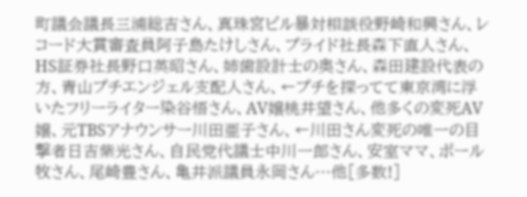町議会議長三浦総吉さん、真珠宮ビル暴対相談役野崎和興さん、レコード大賞審査員阿子島たけしさん、プライド社長森下直人さん、HS証券社長野口英昭さん、姉歯設計士の奥さん、森田建設代表の方、青山プチエンジェル支配人さん、←プチを探ってて東京湾に浮いたフリーライター染谷悟さん、AV嬢桃井望さん、他多くの変死AV嬢、元TBSアナウンサー川田亜子さん、←川田さん変死の唯一の目撃者日吉紫光さん、自民党代議士中川一郎さん、安室ママ、ポール牧さん、尾崎豊さん、亀井派議員永岡さん…他[多数!]